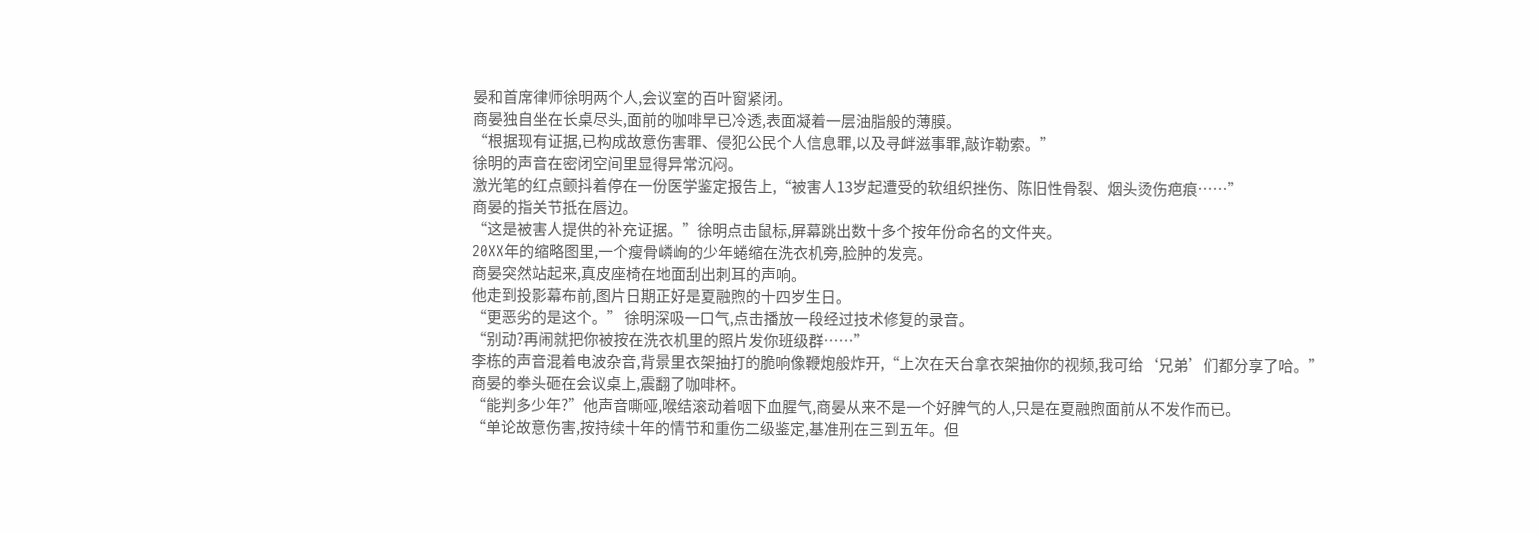晏和首席律师徐明两个人,会议室的百叶窗紧闭。
商晏独自坐在长桌尽头,面前的咖啡早已冷透,表面凝着一层油脂般的薄膜。
“根据现有证据,已构成故意伤害罪、侵犯公民个人信息罪,以及寻衅滋事罪,敲诈勒索。”
徐明的声音在密闭空间里显得异常沉闷。
激光笔的红点颤抖着停在一份医学鉴定报告上,“被害人13岁起遭受的软组织挫伤、陈旧性骨裂、烟头烫伤疤痕……”
商晏的指关节抵在唇边。
“这是被害人提供的补充证据。”徐明点击鼠标,屏幕跳出数十多个按年份命名的文件夹。
20XX年的缩略图里,一个瘦骨嶙峋的少年蜷缩在洗衣机旁,脸肿的发亮。
商晏突然站起来,真皮座椅在地面刮出刺耳的声响。
他走到投影幕布前,图片日期正好是夏融煦的十四岁生日。
“更恶劣的是这个。” 徐明深吸一口气,点击播放一段经过技术修复的录音。
“别动?再闹就把你被按在洗衣机里的照片发你班级群……”
李栋的声音混着电波杂音,背景里衣架抽打的脆响像鞭炮般炸开,“上次在天台拿衣架抽你的视频,我可给‘兄弟’们都分享了哈。”
商晏的拳头砸在会议桌上,震翻了咖啡杯。
“能判多少年?”他声音嘶哑,喉结滚动着咽下血腥气,商晏从来不是一个好脾气的人,只是在夏融煦面前从不发作而已。
“单论故意伤害,按持续十年的情节和重伤二级鉴定,基准刑在三到五年。但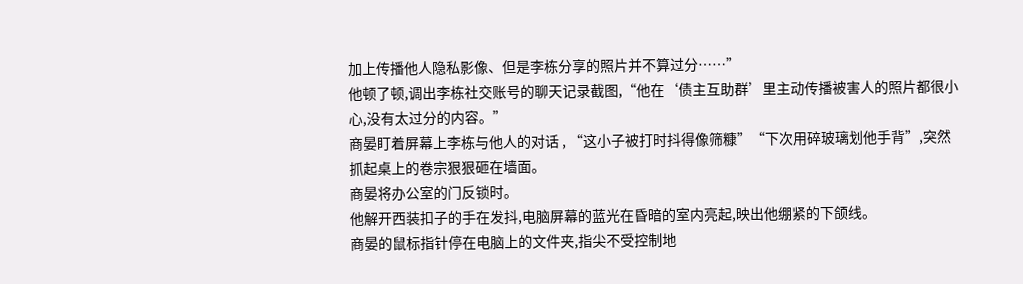加上传播他人隐私影像、但是李栋分享的照片并不算过分……”
他顿了顿,调出李栋社交账号的聊天记录截图,“他在‘债主互助群’里主动传播被害人的照片都很小心,没有太过分的内容。”
商晏盯着屏幕上李栋与他人的对话 , “这小子被打时抖得像筛糠”“下次用碎玻璃划他手背”,突然抓起桌上的卷宗狠狠砸在墙面。
商晏将办公室的门反锁时。
他解开西装扣子的手在发抖,电脑屏幕的蓝光在昏暗的室内亮起,映出他绷紧的下颌线。
商晏的鼠标指针停在电脑上的文件夹,指尖不受控制地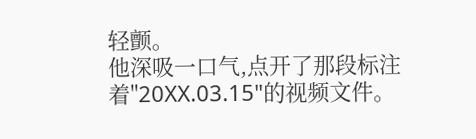轻颤。
他深吸一口气,点开了那段标注着"20XX.03.15"的视频文件。